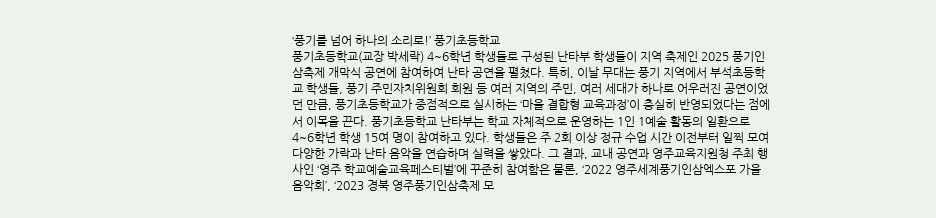‘풍기를 넘어 하나의 소리로!’ 풍기초등학교
풍기초등학교(교장 박세락) 4~6학년 학생들로 구성된 난타부 학생들이 지역 축제인 2025 풍기인삼축제 개막식 공연에 참여하여 난타 공연을 펼쳤다. 특히, 이날 무대는 풍기 지역에서 부석초등학교 학생들, 풍기 주민자치위원회 회원 등 여러 지역의 주민, 여러 세대가 하나로 어우러진 공연이었던 만큼, 풍기초등학교가 중점적으로 실시하는 ‘마을 결합형 교육과정’이 충실히 반영되었다는 점에서 이목을 끈다. 풍기초등학교 난타부는 학교 자체적으로 운영하는 1인 1예술 활동의 일환으로 4~6학년 학생 15여 명이 참여하고 있다. 학생들은 주 2회 이상 정규 수업 시간 이전부터 일찍 모여 다양한 가락과 난타 음악을 연습하며 실력을 쌓았다. 그 결과, 교내 공연과 영주교육지원청 주최 행사인 ‘영주 학교예술교육페스티벌’에 꾸준히 참여함은 물론, ‘2022 영주세계풍기인삼엑스포 가을 음악회’, ‘2023 경북 영주풍기인삼축제 모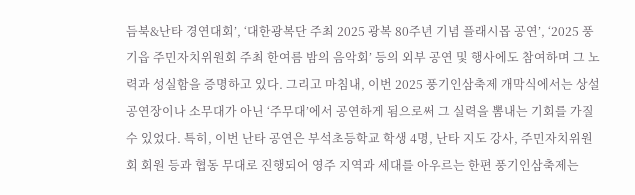듬북&난타 경연대회’, ‘대한광복단 주최 2025 광복 80주년 기념 플래시몹 공연’, ‘2025 풍기읍 주민자치위원회 주최 한여름 밤의 음악회’ 등의 외부 공연 및 행사에도 참여하며 그 노력과 성실함을 증명하고 있다. 그리고 마침내, 이번 2025 풍기인삼축제 개막식에서는 상설공연장이나 소무대가 아닌 ‘주무대’에서 공연하게 됨으로써 그 실력을 뽐내는 기회를 가질 수 있었다. 특히, 이번 난타 공연은 부석초등학교 학생 4명, 난타 지도 강사, 주민자치위원회 회원 등과 협동 무대로 진행되어 영주 지역과 세대를 아우르는 한편 풍기인삼축제는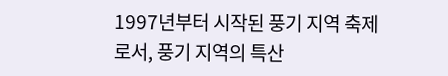1997년부터 시작된 풍기 지역 축제로서, 풍기 지역의 특산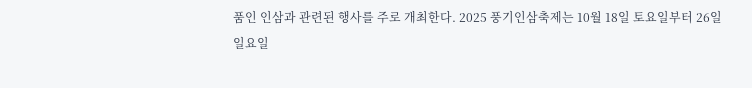품인 인삼과 관련된 행사를 주로 개최한다. 2025 풍기인삼축제는 10월 18일 토요일부터 26일 일요일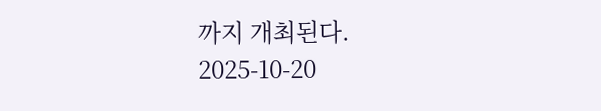까지 개최된다.
2025-10-20